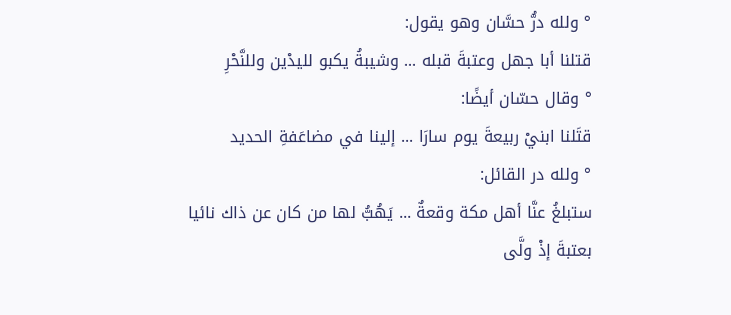° ولله درُّ حسَّان وهو يقول:
قتلنا أبا جهل وعتبةَ قبله ... وشيبةُ يكبو لليدْين وللنَّحْرِ
° وقال حسّان أيضًا:
قتَلنا ابنيْ ربيعةَ يوم سارَا ... إلينا في مضاعَفةِ الحديد
° ولله در القائل:
ستبلغُ عنَّا أهل مكة وقعةٌ ... يَهُبُّ لها من كان عن ذاك نائيا
بعتبةَ إذْ ولَّى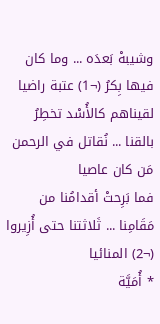وشيبهْ بَعدَه ... وما كان فيها بِكرُ (¬1) عتبة راضيا
لقيناهم كالأُسْد تخطِرُ بالقنا ... نُقاتل في الرحمن مَن كان عاصيا
فما بَرِحتْ أقدامُنا من مَقَامِنا ... ثَلاثتنا حتى أُزِيروا (¬2) المنائيا
* أُمَيَّة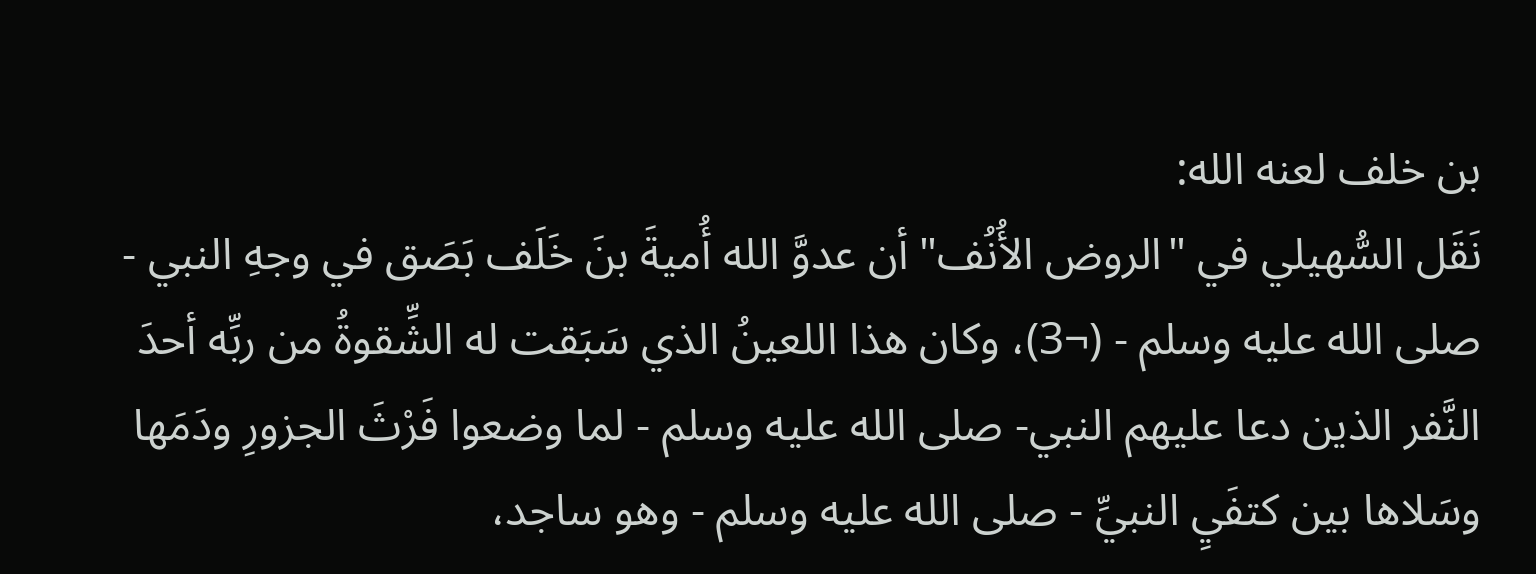بن خلف لعنه الله:
نَقَل السُّهيلي في "الروض الأُنُف" أن عدوَّ الله أُميةَ بنَ خَلَف بَصَق في وجهِ النبي - صلى الله عليه وسلم - (¬3)، وكان هذا اللعينُ الذي سَبَقت له الشِّقوةُ من ربِّه أحدَ النَّفر الذين دعا عليهم النبي- صلى الله عليه وسلم - لما وضعوا فَرْثَ الجزورِ ودَمَها وسَلاها بين كتفَيِ النبيِّ - صلى الله عليه وسلم - وهو ساجد،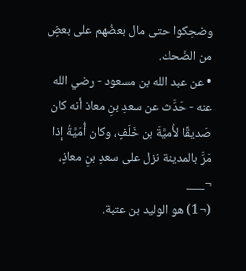وضحِكوا حتى مال بعضُهم على بعضٍ من الضَحك.
• عن عبد الله بن مسعود - رضي الله عنه - حَدَّث عن سعدِ بنِ معاذ أنه كان صَديقًا لأُميَّةَ بن خَلَفٍ، وكان أُمَيَّةُ إذا مَرَّ بالمدينة نزل على سعدِ بنِ معاذٍ،
¬___
(¬1) هو الوليد بن عتبة.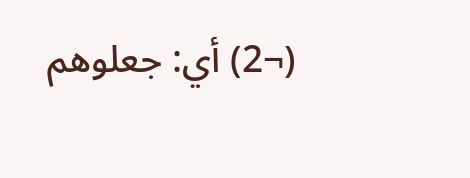(¬2) أي: جعلوهم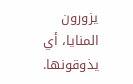يزورون المنايا، أي يذوقونها.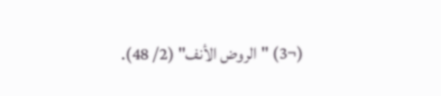(¬3) "الروض الأنف" (2/ 48).